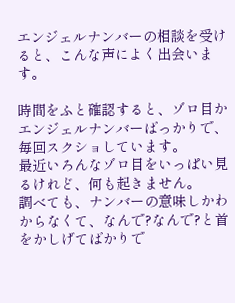エンジェルナンバーの相談を受けると、こんな声によく出会います。

時間をふと確認すると、ゾロ目かエンジェルナンバーばっかりで、毎回スクショしています。
最近いろんなゾロ目をいっぱい見るけれど、何も起きません。
調べても、ナンバーの意味しかわからなくて、なんで?なんで?と首をかしげてばかりで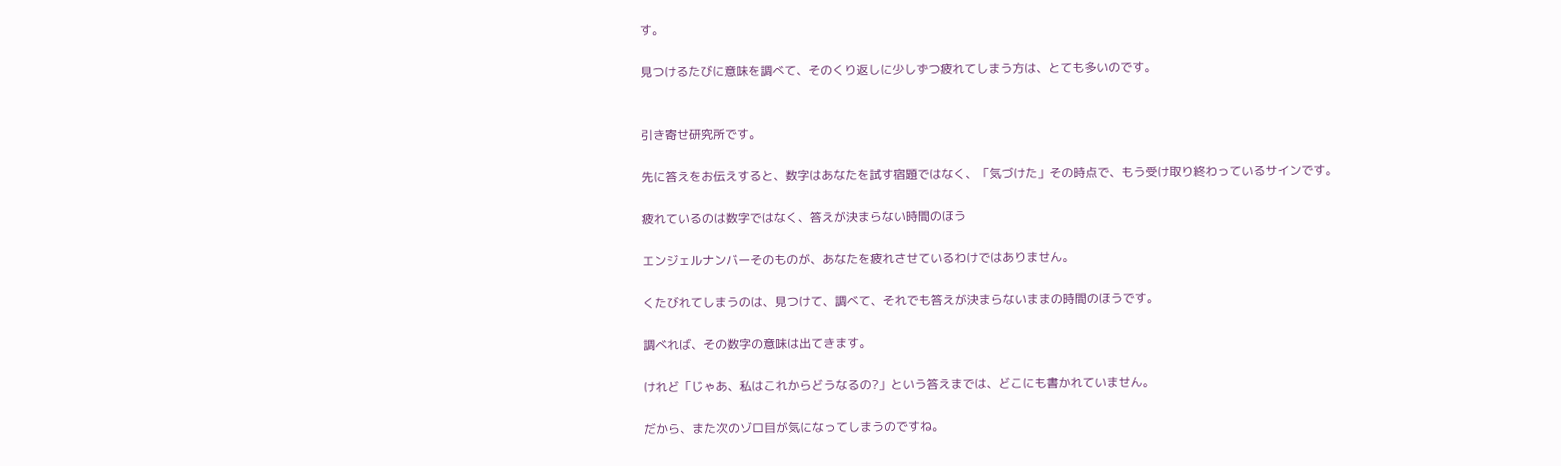す。

見つけるたびに意味を調べて、そのくり返しに少しずつ疲れてしまう方は、とても多いのです。


引き寄せ研究所です。

先に答えをお伝えすると、数字はあなたを試す宿題ではなく、「気づけた」その時点で、もう受け取り終わっているサインです。

疲れているのは数字ではなく、答えが決まらない時間のほう

エンジェルナンバーそのものが、あなたを疲れさせているわけではありません。

くたびれてしまうのは、見つけて、調べて、それでも答えが決まらないままの時間のほうです。

調べれば、その数字の意味は出てきます。

けれど「じゃあ、私はこれからどうなるの?」という答えまでは、どこにも書かれていません。

だから、また次のゾロ目が気になってしまうのですね。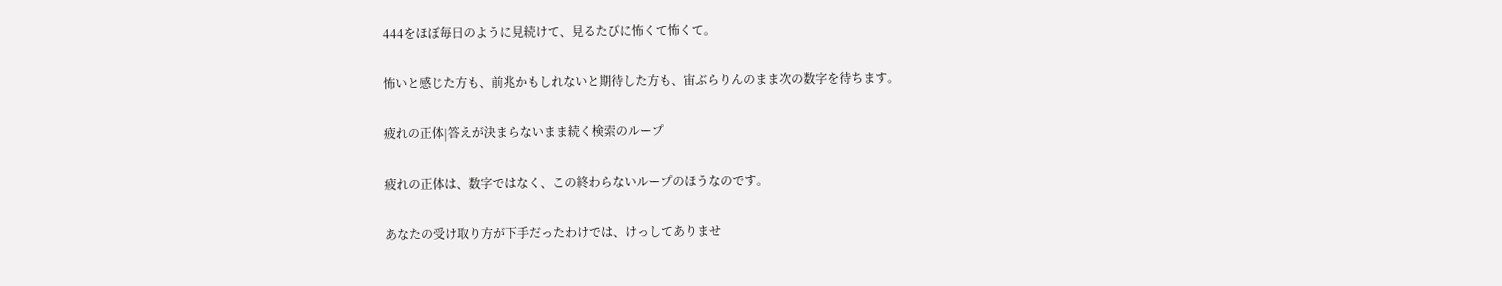444をほぼ毎日のように見続けて、見るたびに怖くて怖くて。

怖いと感じた方も、前兆かもしれないと期待した方も、宙ぶらりんのまま次の数字を待ちます。

疲れの正体|答えが決まらないまま続く検索のループ

疲れの正体は、数字ではなく、この終わらないループのほうなのです。

あなたの受け取り方が下手だったわけでは、けっしてありませ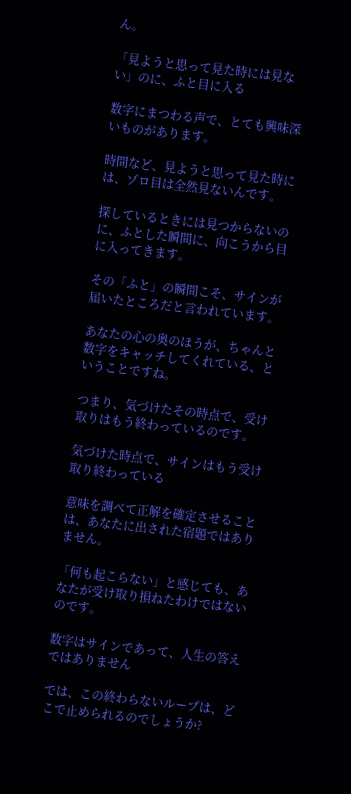ん。

「見ようと思って見た時には見ない」のに、ふと目に入る

数字にまつわる声で、とても興味深いものがあります。

時間など、見ようと思って見た時には、ゾロ目は全然見ないんです。

探しているときには見つからないのに、ふとした瞬間に、向こうから目に入ってきます。

その「ふと」の瞬間こそ、サインが届いたところだと言われています。

あなたの心の奥のほうが、ちゃんと数字をキャッチしてくれている、ということですね。

つまり、気づけたその時点で、受け取りはもう終わっているのです。

気づけた時点で、サインはもう受け取り終わっている

意味を調べて正解を確定させることは、あなたに出された宿題ではありません。

「何も起こらない」と感じても、あなたが受け取り損ねたわけではないのです。

数字はサインであって、人生の答えではありません

では、この終わらないループは、どこで止められるのでしょうか?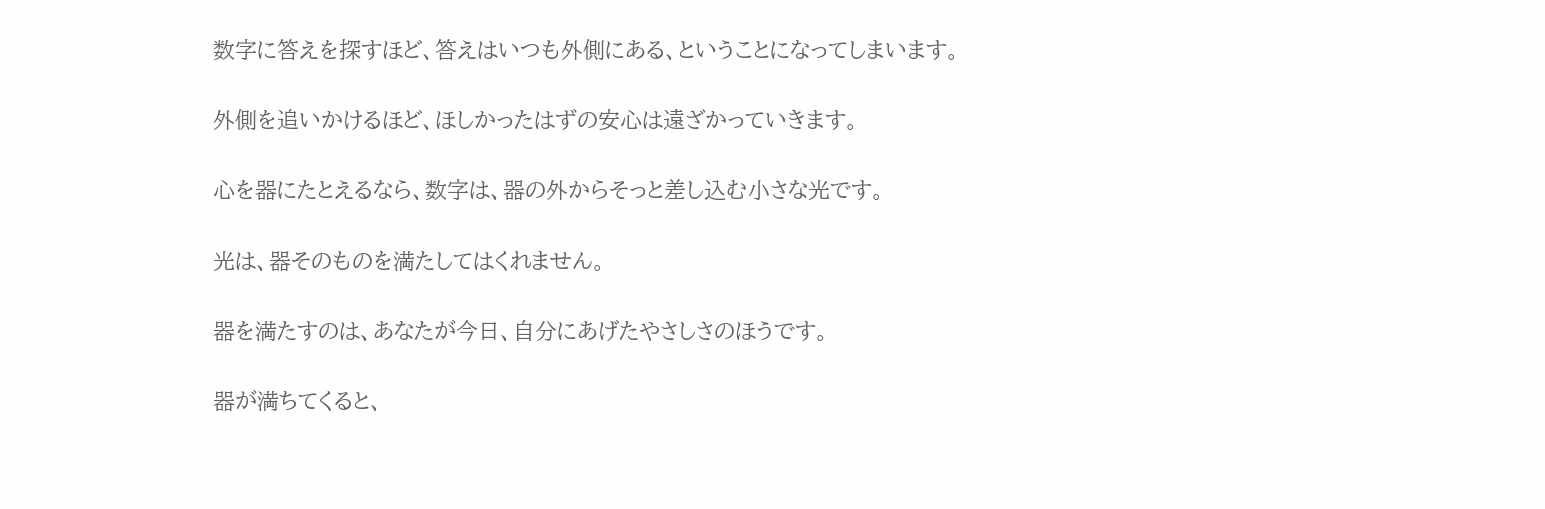数字に答えを探すほど、答えはいつも外側にある、ということになってしまいます。

外側を追いかけるほど、ほしかったはずの安心は遠ざかっていきます。

心を器にたとえるなら、数字は、器の外からそっと差し込む小さな光です。

光は、器そのものを満たしてはくれません。

器を満たすのは、あなたが今日、自分にあげたやさしさのほうです。

器が満ちてくると、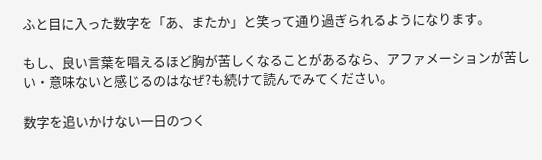ふと目に入った数字を「あ、またか」と笑って通り過ぎられるようになります。

もし、良い言葉を唱えるほど胸が苦しくなることがあるなら、アファメーションが苦しい・意味ないと感じるのはなぜ?も続けて読んでみてください。

数字を追いかけない一日のつく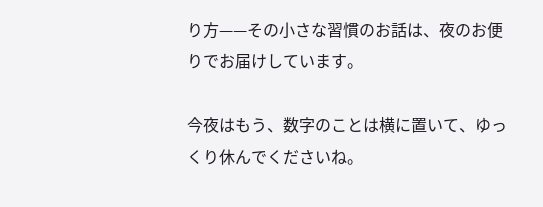り方——その小さな習慣のお話は、夜のお便りでお届けしています。

今夜はもう、数字のことは横に置いて、ゆっくり休んでくださいね。